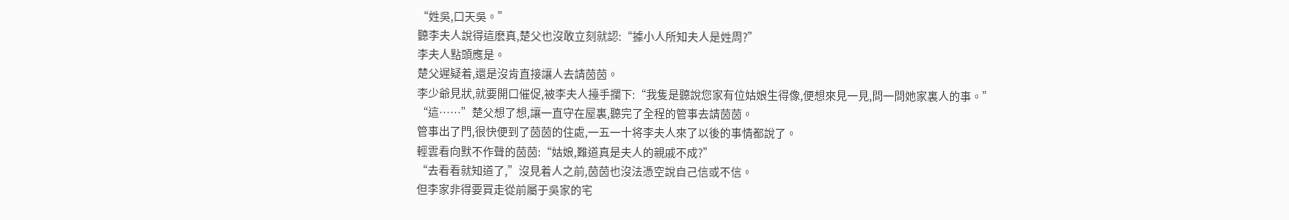“姓吳,口天吳。”
聽李夫人說得這麽真,楚父也沒敢立刻就認:“據小人所知夫人是姓周?”
李夫人點頭應是。
楚父遲疑着,還是沒肯直接讓人去請茵茵。
李少爺見狀,就要開口催促,被李夫人擡手攔下:“我隻是聽說您家有位姑娘生得像,便想來見一見,問一問她家裏人的事。”
“這……”楚父想了想,讓一直守在屋裏,聽完了全程的管事去請茵茵。
管事出了門,很快便到了茵茵的住處,一五一十将李夫人來了以後的事情都說了。
輕雲看向默不作聲的茵茵:“姑娘,難道真是夫人的親戚不成?”
“去看看就知道了,”沒見着人之前,茵茵也沒法憑空說自己信或不信。
但李家非得要買走從前屬于吳家的宅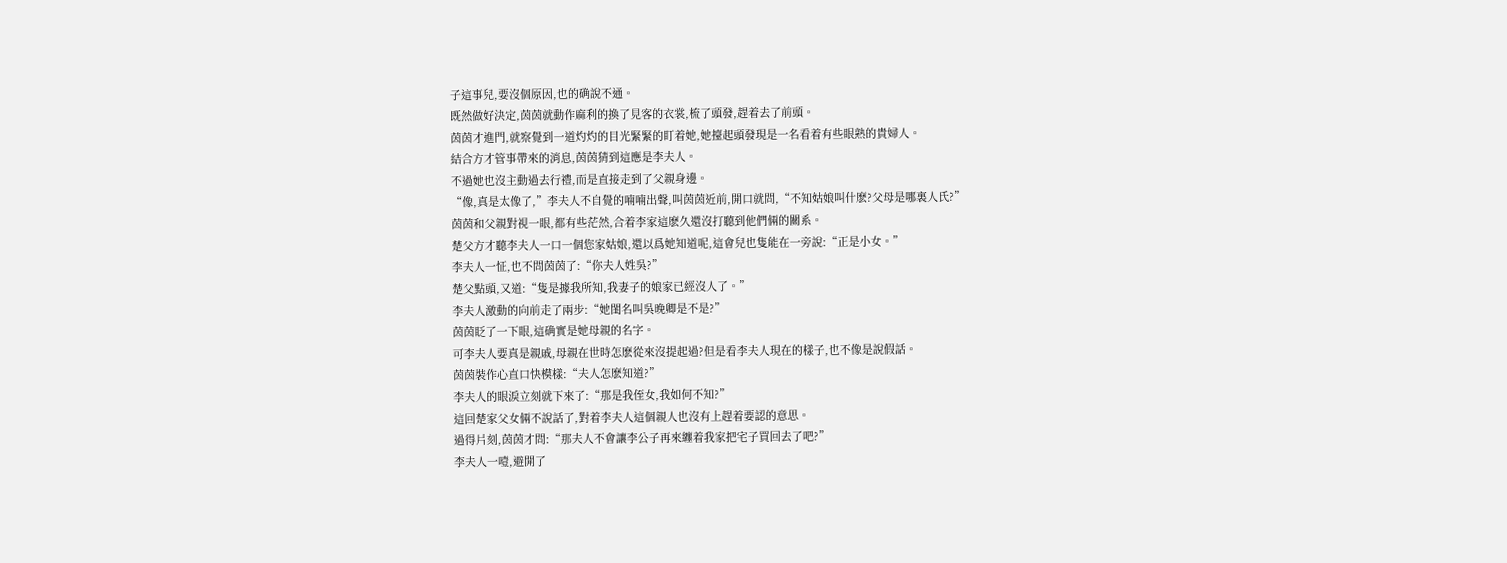子這事兒,要沒個原因,也的确說不通。
既然做好決定,茵茵就動作麻利的換了見客的衣裳,梳了頭發,趕着去了前頭。
茵茵才進門,就察覺到一道灼灼的目光緊緊的盯着她,她擡起頭發現是一名看着有些眼熟的貴婦人。
結合方才管事帶來的消息,茵茵猜到這應是李夫人。
不過她也沒主動過去行禮,而是直接走到了父親身邊。
“像,真是太像了,”李夫人不自覺的喃喃出聲,叫茵茵近前,開口就問,“不知姑娘叫什麽?父母是哪裏人氏?”
茵茵和父親對視一眼,都有些茫然,合着李家這麽久還沒打聽到他們倆的關系。
楚父方才聽李夫人一口一個您家姑娘,還以爲她知道呢,這會兒也隻能在一旁說:“正是小女。”
李夫人一怔,也不問茵茵了:“你夫人姓吳?”
楚父點頭,又道:“隻是據我所知,我妻子的娘家已經沒人了。”
李夫人激動的向前走了兩步:“她閨名叫吳晚卿是不是?”
茵茵眨了一下眼,這确實是她母親的名字。
可李夫人要真是親戚,母親在世時怎麽從來沒提起過?但是看李夫人現在的樣子,也不像是說假話。
茵茵裝作心直口快模樣:“夫人怎麽知道?”
李夫人的眼淚立刻就下來了:“那是我侄女,我如何不知?”
這回楚家父女倆不說話了,對着李夫人這個親人也沒有上趕着要認的意思。
過得片刻,茵茵才問:“那夫人不會讓李公子再來纏着我家把宅子買回去了吧?”
李夫人一噎,避開了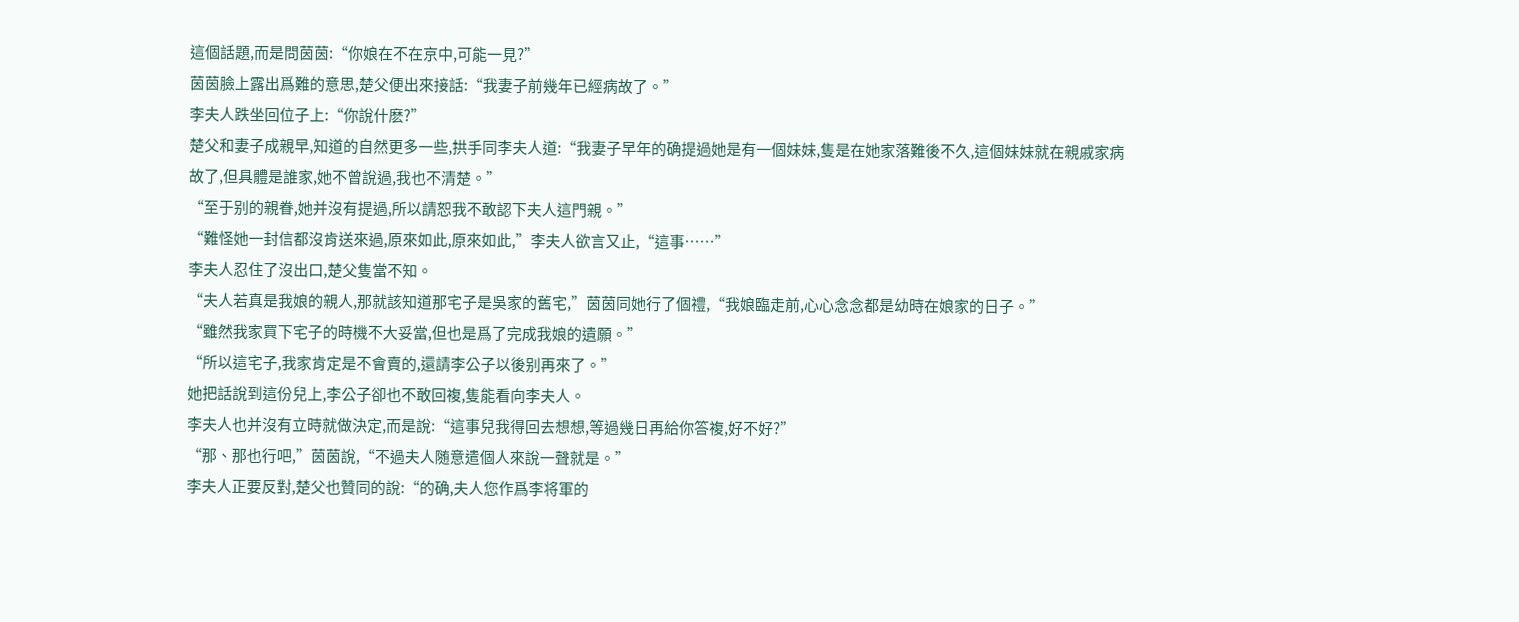這個話題,而是問茵茵:“你娘在不在京中,可能一見?”
茵茵臉上露出爲難的意思,楚父便出來接話:“我妻子前幾年已經病故了。”
李夫人跌坐回位子上:“你說什麽?”
楚父和妻子成親早,知道的自然更多一些,拱手同李夫人道:“我妻子早年的确提過她是有一個妹妹,隻是在她家落難後不久,這個妹妹就在親戚家病故了,但具體是誰家,她不曾說過,我也不清楚。”
“至于别的親眷,她并沒有提過,所以請恕我不敢認下夫人這門親。”
“難怪她一封信都沒肯送來過,原來如此,原來如此,”李夫人欲言又止,“這事……”
李夫人忍住了沒出口,楚父隻當不知。
“夫人若真是我娘的親人,那就該知道那宅子是吳家的舊宅,”茵茵同她行了個禮,“我娘臨走前,心心念念都是幼時在娘家的日子。”
“雖然我家買下宅子的時機不大妥當,但也是爲了完成我娘的遺願。”
“所以這宅子,我家肯定是不會賣的,還請李公子以後别再來了。”
她把話說到這份兒上,李公子卻也不敢回複,隻能看向李夫人。
李夫人也并沒有立時就做決定,而是說:“這事兒我得回去想想,等過幾日再給你答複,好不好?”
“那、那也行吧,”茵茵說,“不過夫人随意遣個人來說一聲就是。”
李夫人正要反對,楚父也贊同的說:“的确,夫人您作爲李将軍的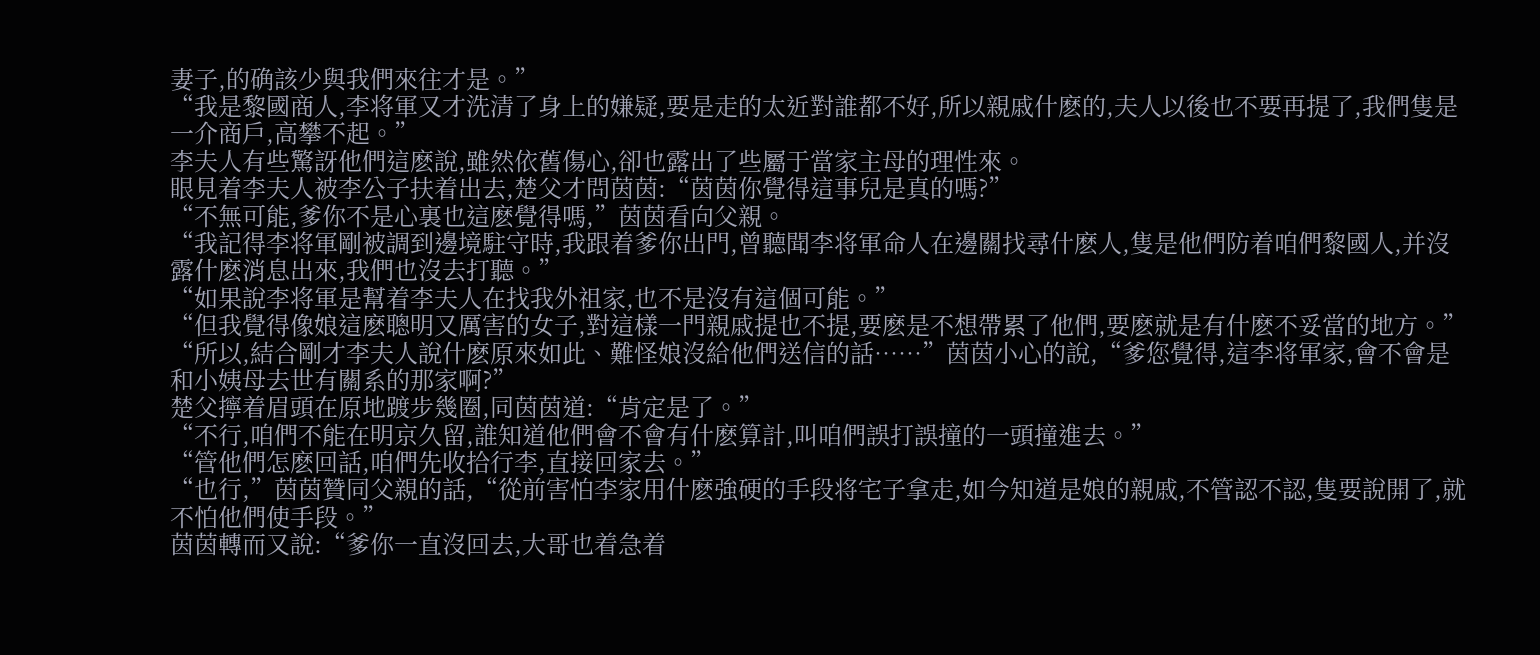妻子,的确該少與我們來往才是。”
“我是黎國商人,李将軍又才洗清了身上的嫌疑,要是走的太近對誰都不好,所以親戚什麽的,夫人以後也不要再提了,我們隻是一介商戶,高攀不起。”
李夫人有些驚訝他們這麽說,雖然依舊傷心,卻也露出了些屬于當家主母的理性來。
眼見着李夫人被李公子扶着出去,楚父才問茵茵:“茵茵你覺得這事兒是真的嗎?”
“不無可能,爹你不是心裏也這麽覺得嗎,”茵茵看向父親。
“我記得李将軍剛被調到邊境駐守時,我跟着爹你出門,曾聽聞李将軍命人在邊關找尋什麽人,隻是他們防着咱們黎國人,并沒露什麽消息出來,我們也沒去打聽。”
“如果說李将軍是幫着李夫人在找我外祖家,也不是沒有這個可能。”
“但我覺得像娘這麽聰明又厲害的女子,對這樣一門親戚提也不提,要麽是不想帶累了他們,要麽就是有什麽不妥當的地方。”
“所以,結合剛才李夫人說什麽原來如此、難怪娘沒給他們送信的話……”茵茵小心的說,“爹您覺得,這李将軍家,會不會是和小姨母去世有關系的那家啊?”
楚父擰着眉頭在原地踱步幾圈,同茵茵道:“肯定是了。”
“不行,咱們不能在明京久留,誰知道他們會不會有什麽算計,叫咱們誤打誤撞的一頭撞進去。”
“管他們怎麽回話,咱們先收拾行李,直接回家去。”
“也行,”茵茵贊同父親的話,“從前害怕李家用什麽強硬的手段将宅子拿走,如今知道是娘的親戚,不管認不認,隻要說開了,就不怕他們使手段。”
茵茵轉而又說:“爹你一直沒回去,大哥也着急着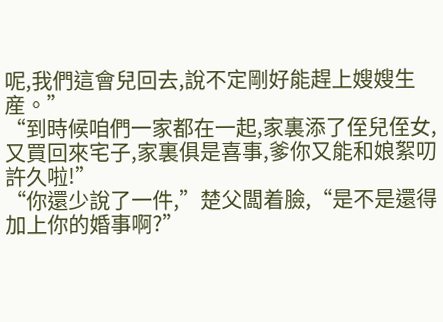呢,我們這會兒回去,說不定剛好能趕上嫂嫂生産。”
“到時候咱們一家都在一起,家裏添了侄兒侄女,又買回來宅子,家裏俱是喜事,爹你又能和娘絮叨許久啦!”
“你還少說了一件,”楚父闆着臉,“是不是還得加上你的婚事啊?”